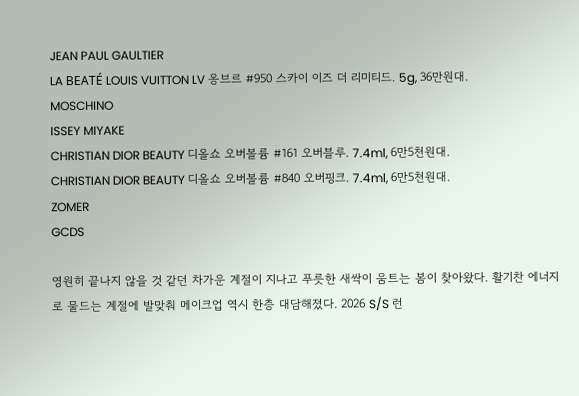JEAN PAUL GAULTIER
LA BEATÉ LOUIS VUITTON LV 옹브르 #950 스카이 이즈 더 리미티드. 5g, 36만원대.
MOSCHINO
ISSEY MIYAKE
CHRISTIAN DIOR BEAUTY 디올쇼 오버볼륨 #161 오버블루. 7.4ml, 6만5천원대.
CHRISTIAN DIOR BEAUTY 디올쇼 오버볼륨 #840 오버핑크. 7.4ml, 6만5천원대.
ZOMER
GCDS

영원히 끝나지 않을 것 같던 차가운 계절이 지나고 푸릇한 새싹이 움트는 봄이 찾아왔다. 활기찬 에너지로 물드는 계절에 발맞춰 메이크업 역시 한층 대담해졌다. 2026 S/S 런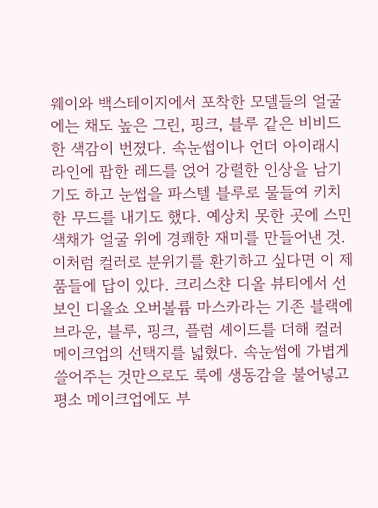웨이와 백스테이지에서 포착한 모델들의 얼굴에는 채도 높은 그린, 핑크, 블루 같은 비비드한 색감이 번졌다. 속눈썹이나 언더 아이래시 라인에 팝한 레드를 얹어 강렬한 인상을 남기기도 하고 눈썹을 파스텔 블루로 물들여 키치한 무드를 내기도 했다. 예상치 못한 곳에 스민 색채가 얼굴 위에 경쾌한 재미를 만들어낸 것. 이처럼 컬러로 분위기를 환기하고 싶다면 이 제품들에 답이 있다. 크리스챤 디올 뷰티에서 선보인 디올쇼 오버볼륨 마스카라는 기존 블랙에 브라운, 블루, 핑크, 플럼 셰이드를 더해 컬러 메이크업의 선택지를 넓혔다. 속눈썹에 가볍게 쓸어주는 것만으로도 룩에 생동감을 불어넣고 평소 메이크업에도 부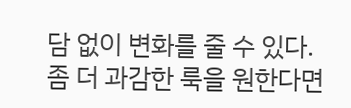담 없이 변화를 줄 수 있다. 좀 더 과감한 룩을 원한다면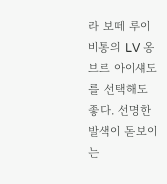라 보떼 루이 비통의 LV 옹브르 아이섀도를 선택해도 좋다. 선명한 발색이 돋보이는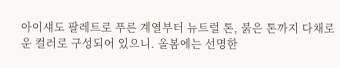아이섀도 팔레트로 푸른 계열부터 뉴트럴 톤, 붉은 톤까지 다채로운 컬러로 구성되어 있으니. 올봄에는 선명한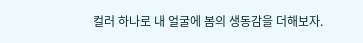컬러 하나로 내 얼굴에 봄의 생동감을 더해보자.